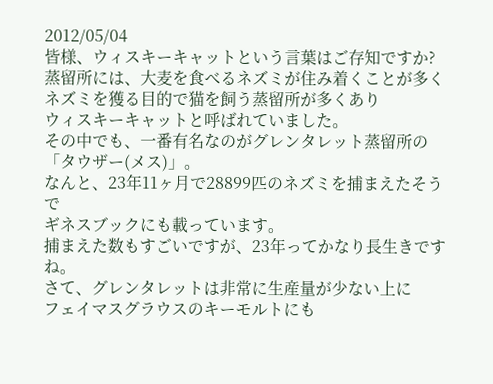2012/05/04
皆様、ウィスキーキャットという言葉はご存知ですか?
蒸留所には、大麦を食べるネズミが住み着くことが多く
ネズミを獲る目的で猫を飼う蒸留所が多くあり
ウィスキーキャットと呼ばれていました。
その中でも、一番有名なのがグレンタレット蒸留所の「タウザー(メス)」。
なんと、23年11ヶ月で28899匹のネズミを捕まえたそうで
ギネスブックにも載っています。
捕まえた数もすごいですが、23年ってかなり長生きですね。
さて、グレンタレットは非常に生産量が少ない上に
フェイマスグラウスのキーモルトにも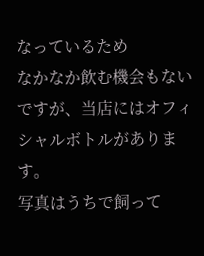なっているため
なかなか飲む機会もないですが、当店にはオフィシャルボトルがあります。
写真はうちで飼って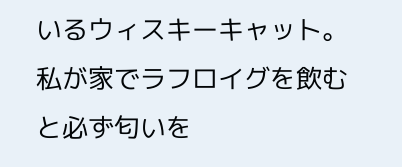いるウィスキーキャット。
私が家でラフロイグを飲むと必ず匂いを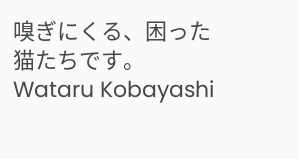嗅ぎにくる、困った猫たちです。
Wataru Kobayashi